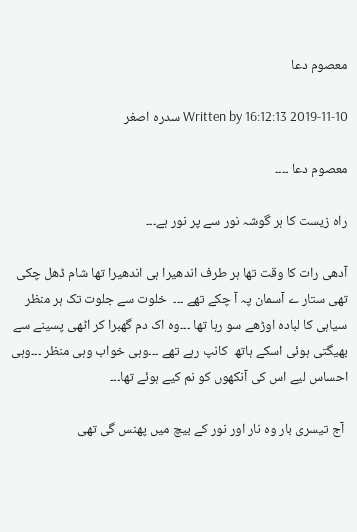معصوم دعا

2019-11-10 16:12:13 Written by سدرہ اصغر

معصوم دعا ۔۔۔۔

راہ زیست کا ہر گوشہ نور سے پر نور ہے۔۔۔

آدھی رات کا وقت تھا ہر طرف اندھیرا ہی اندھیرا تھا شام ڈھل چکی تھی ستار ے آسمان پہ آ چکے تھے ۔۔۔  خلوت سے جلوت تک ہر منظر سیاہی کا لبادہ اوڑھے سو رہا تھا ۔۔۔وہ اک دم گھبرا کر اٹھی پسینے سے بھیگتی ہوئی اسکے ہاتھ  کانپ رہے تھے ۔۔۔وہی خواب وہی منظر ۔۔۔وہی احساس لیے اس کی آنکھوں کو نم کیے ہوئے تھا۔۔۔

 آج تیسری بار وہ نار اور نور کے بیچ میں پھنس گی تھی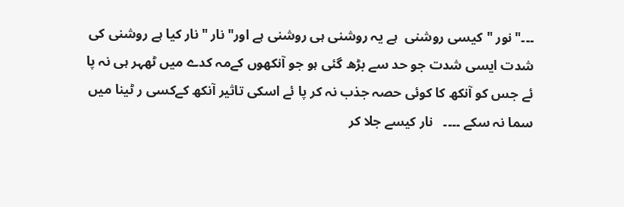۔۔۔"نور "کیسی روشنی  ہے یہ روشنی ہی روشنی ہے اور" نار "نار کیا ہے روشنی کی شدت ایسی شدت جو حد سے بڑھ گئی ہو جو آنکھوں کےمہ کدے میں ٹھہر ہی نہ پا ئے جس کو آنکھ کا کوئی حصہ جذب نہ کر پا ئے اسکی تاثیر آنکھ کےکسی ر ٹینا میں سما نہ سکے ۔۔۔۔   نار کیسے جلا کر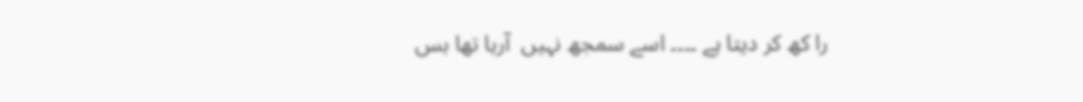را کھ کر دیتا ہے ۔۔۔۔ اسے سمجھ نہیں  آرہا تھا بس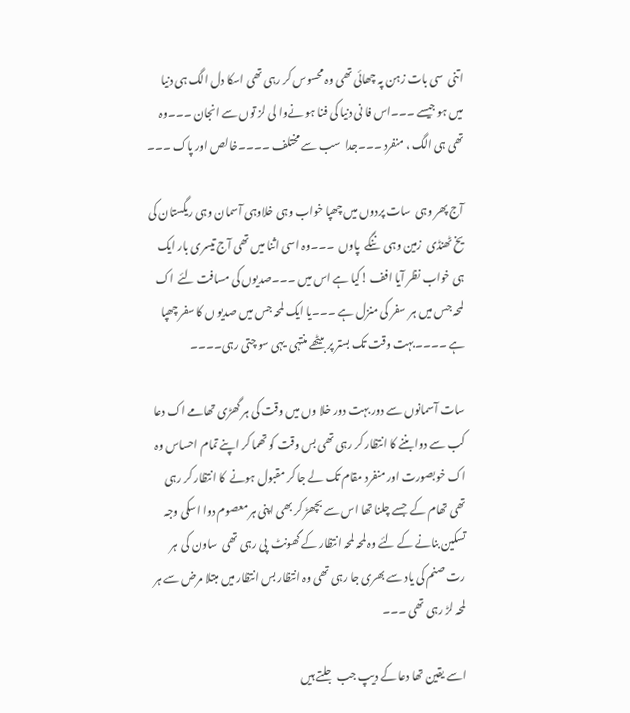اتنی  سی بات زہن پہ چھائی تھی وہ محسوس کر رہی تھی اسکا دل الگ ہی دنیا میں ہو جیسے ۔۔۔اس فا نی دنیا کی فنا ہو نےوا لی لز توں سے انجان ۔۔۔وہ تھی ہی الگ ، منفرد ۔۔۔جدا  سب سے مختلف ۔۔۔۔خالص اور پاک ۔۔۔

آج پھر وہی  سات پردوں میں چھپا خواب وہی خلاوہی آسمان وہی ریگستان کی یخ ٹھنڈی  زمین وہی  ننگے  پاوں  ۔۔۔وہ اسی اثنا میں تھی آج تیسری بار ایک ہی خواب نظر آیا افف !کیا ہے اس میں ۔۔۔صدیوں کی مسافت لئے  اک لمحہ جس میں ہر  سفر کی منزل ہے ۔۔۔یا ایک لمحہ جس میں صدیو ں کا سفر چھپا ہے ۔۔۔۔بہت وقت تک بستر پر بیٹھے منتہی  یہی سو چتی رہی۔۔۔۔

سات آسمانوں سے دور بہت دور خلا وں میں وقت کی ہر گھڑی تھامے اک دعا کب سے دوا بننے کا انتظار کر رہی تھی بس وقت کو تھما کر اپنے تمام احساس وہ اک خوبصورت اور منفرد مقام تک لے جا کر مقبول ہونے  کا انتظار کر رہی تھی تھام کے  جسے چلنا تھا اس سے بچھڑ کر بھی اپنی ہر معصوم دوا اسکی وجہ تسکین بنانے کے لئے وہ لمحہ لمحہ انتظار کے گھونٹ  پی رہی تھی  ساون کی  ہر رت صنم کی یاد سے بھری جا رہی تھی وہ انتظار بس انتظار میں مبتلا مرض سے ہر لمحہ لڑ رہی تھی ۔۔۔

اسے یقین تھا دعا کے دیپ جب جلتے ہیں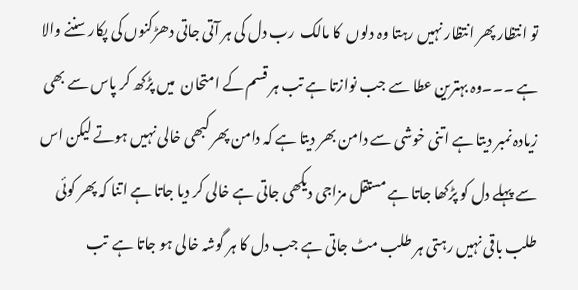تو انتظار پھر انتظار نہیں رہتا وہ دلوں  کا مالک  رب دل کی ہر آتی جاتی دھڑکنوں کی پکار سننے والا ہے ۔۔۔وہ بہترین عطا سے جب نوازتا ہے تب ہر قسم کے امتحان  میں پڑکھ کر پاس سے بھی زیادہ نمبر دیتا ہے اتنی خوشی سے دامن بھر دیتا ہے کہ دامن پھر کبھی خالی نہیں ہوتے لیکن اس سے پہلے دل کو پڑکھا جاتا ہے مستقل مزاجی دیکھی جاتی ہے خالی کر دیا جاتا ہے اتنا کہ پھر کوئی طلب باقی نہیں رہتی ہر طلب مٹ جاتی ہے جب دل کا ہر گوشہ خالی ہو جاتا ہے  تب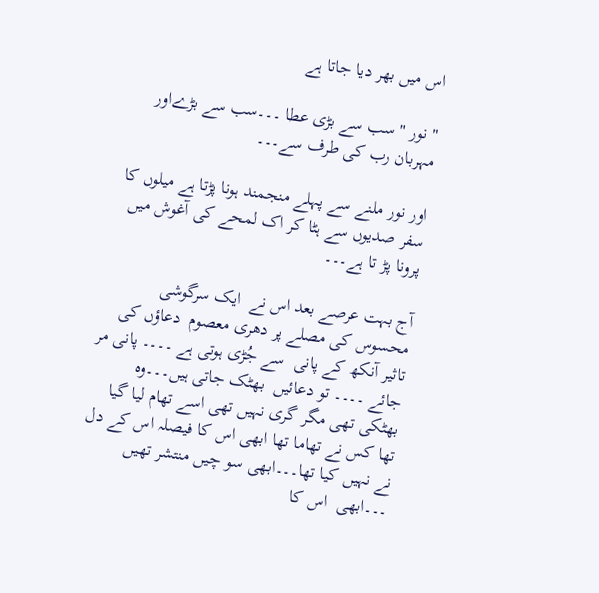اس میں بھر دیا جاتا ہے

" نور " سب سے بڑی عطا ۔۔۔سب سے بڑےاور  مہربان رب کی طرف سے۔۔۔

اور نور ملنے سے پہلے منجمند ہونا پڑتا ہے میلوں کا سفر صدیوں سے ہٹا کر اک لمحے کی آغوش میں پرونا پڑ تا ہے۔۔۔

آج بہت عرصے بعد اس نے  ایک سرگوشی محسوس کی مصلے پر دھری معصوم  دعاؤں کی تاثیر آنکھ کے پانی  سے جُڑی ہوتی ہے ۔۔۔۔ پانی مر جائے ۔۔۔۔ تو دعائیں  بھٹک جاتی ہیں۔۔۔وہ بھٹکی تھی مگر گری نہیں تھی اسے تھام لیا گیا تھا کس نے تھاما تھا ابھی اس کا فیصلہ اس کے دل نے نہیں کیا تھا۔۔۔ابھی سو چیں منتشر تھیں ۔۔۔ابھی  اس کا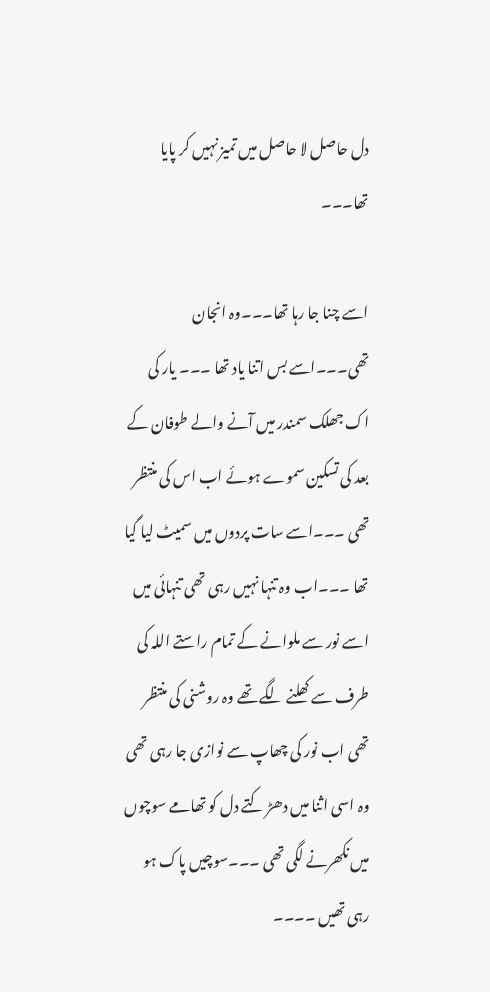دل حاصل لا حاصل میں تمیز نہیں کر پایا تھا۔۔۔

اسے چنا جا رہا تھا۔۔۔وہ انجان تھی۔۔۔اسے بس اتنا یاد تھا ۔۔۔ یار کی اک جھلک سمندر میں آنے والے طوفان کے بعد کی تسکین سموے ہوئے اب اس کی منتظر تھی ۔۔۔اسے سات پردوں میں سمیٹ لیا گیا تھا ۔۔۔اب وہ تنہا نہیں رہی تھی تنہائی میں اسے نور سے ملوانے کے تمام راستے اللہ کی طرف سے کھلنے لگے تھے وہ روشنی کی منتظر تھی اب نور کی چھاپ سے نوازی جا رہی تھی وہ اسی اثنا میں دھڑ کتے دل کو تھامے سوچوں میں نکھرنے لگی تھی ۔۔۔سوچیں پاک ہو رہی تھیں ۔۔۔۔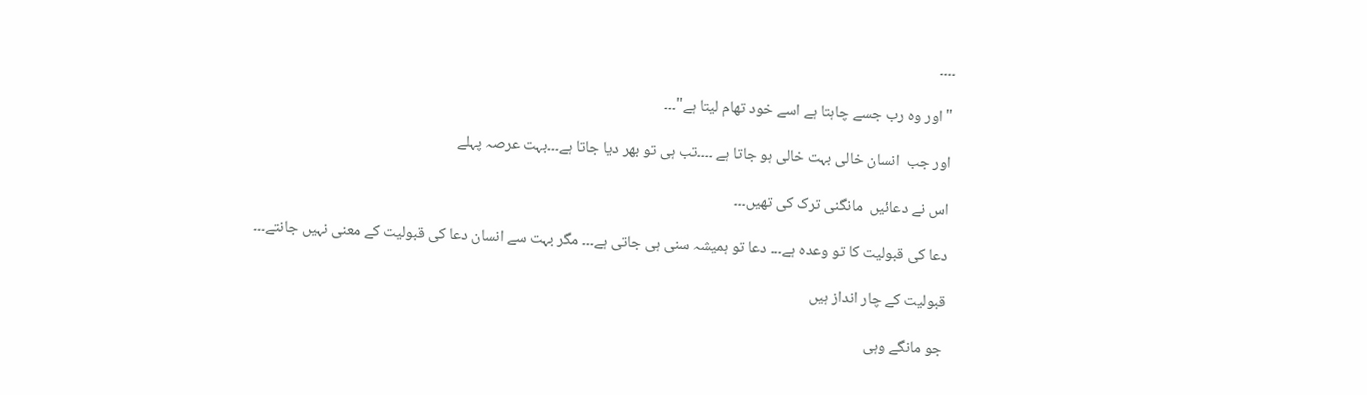۔۔۔۔

"اور وہ رب جسے چاہتا ہے اسے خود تھام لیتا ہے"۔۔۔

اور جب  انسان خالی بہت خالی ہو جاتا ہے ۔۔۔۔تب ہی تو بھر دیا جاتا ہے۔۔۔بہت عرصہ پہلے

اس نے دعائیں  مانگنی ترک کی تھیں۔۔۔

دعا کی قبولیت کا تو وعدہ ہے۔۔۔ دعا تو ہمیشہ سنی ہی جاتی ہے۔۔۔ مگر بہت سے انسان دعا کی قبولیت کے معنی نہیں جانتے۔۔۔

قبولیت کے چار انداز ہیں

جو مانگے وہی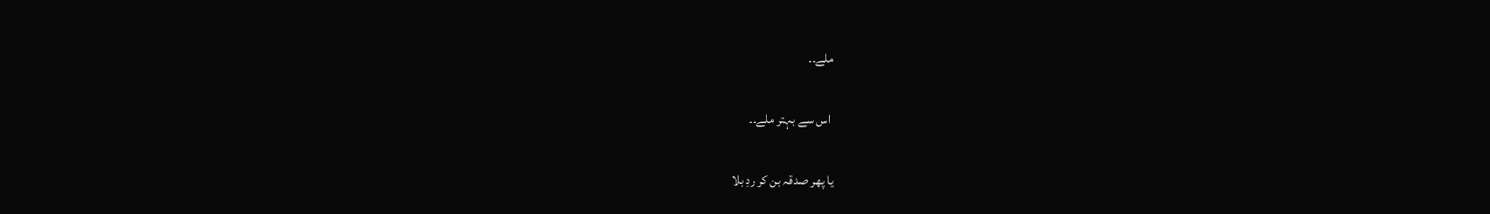ملے۔۔

 اس سے بہتر ملے۔۔

یا پھر صدقہ بن کر ردِ بلا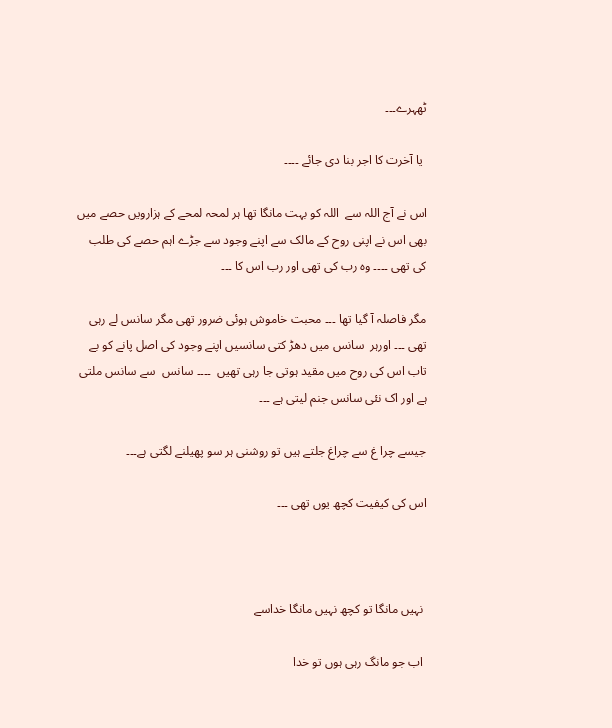ٹھہرے۔۔۔

 یا آخرت کا اجر بنا دی جائے ۔۔۔۔

اس نے آج اللہ سے  اللہ کو بہت مانگا تھا ہر لمحہ لمحے کے ہزارویں حصے میں بھی اس نے اپنی روح کے مالک سے اپنے وجود سے جڑے اہم حصے کی طلب کی تھی ۔۔۔۔ وہ رب کی تھی اور رب اس کا ۔۔۔

مگر فاصلہ آ گیا تھا ۔۔۔ محبت خاموش ہوئی ضرور تھی مگر سانس لے رہی تھی ۔۔۔ اورہر  سانس میں دھڑ کتی سانسیں اپنے وجود کی اصل پانے کو بے تاب اس کی روح میں مقید ہوتی جا رہی تھیں  ۔۔۔۔ سانس  سے سانس ملتی ہے اور اک نئی سانس جنم لیتی ہے ۔۔۔

جیسے چرا غ سے چراغ جلتے ہیں تو روشنی ہر سو پھیلنے لگتی ہے۔۔۔

اس کی کیفیت کچھ یوں تھی ۔۔۔



 نہیں مانگا تو کچھ نہیں مانگا خداسے

 اب جو مانگ رہی ہوں تو خدا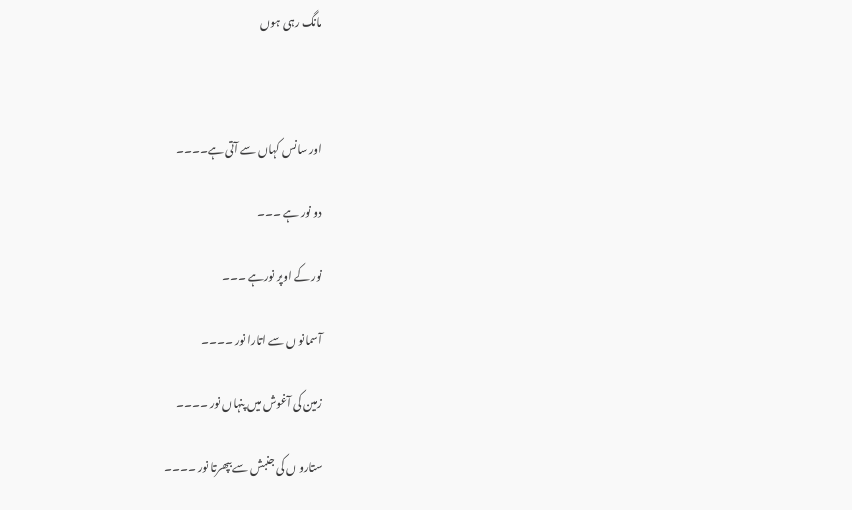مانگ رہی ہوں



اور سانس کہاں سے آتی ہے۔۔۔۔

دو نور ہے ۔۔۔

نور کے اوپر نورہے ۔۔۔

آسمانو ں سے اتارا نور ۔۔۔۔

زمین کی آغوش میں پنہاں نور ۔۔۔۔

ستارو ں کی جنبش سے بپھرتا نور ۔۔۔۔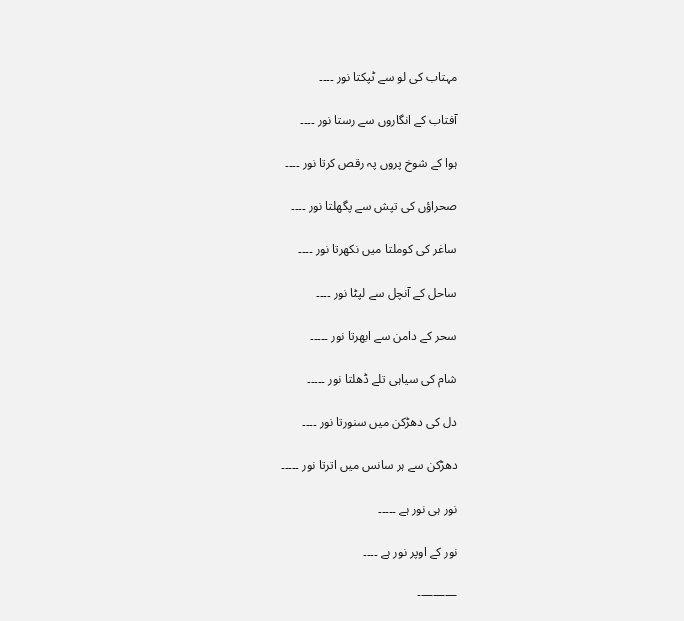مہتاب کی لو سے ٹپکتا نور ۔۔۔۔

آفتاب کے انگاروں سے رستا نور ۔۔۔۔

ہوا کے شوخ پروں پہ رقص کرتا نور ۔۔۔۔

صحراؤں کی تپش سے پگھلتا نور ۔۔۔۔

ساغر کی کوملتا میں نکھرتا نور ۔۔۔۔

ساحل کے آنچل سے لپٹا نور ۔۔۔۔

سحر کے دامن سے ابھرتا نور ۔۔۔۔۔

شام کی سیاہی تلے ڈھلتا نور ۔۔۔۔۔

دل کی دھڑکن میں سنورتا نور ۔۔۔۔

دھڑکن سے ہر سانس میں اترتا نور ۔۔۔۔۔

نور ہی نور ہے ۔۔۔۔۔

نور کے اوپر نور ہے ۔۔۔۔

———-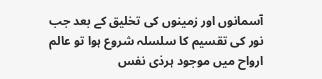آسمانوں اور زمینوں کی تخلیق کے بعد جب نور کی تقسیم کا سلسلہ شروع ہوا تو عالم ارواح میں موجود ہرذی نفس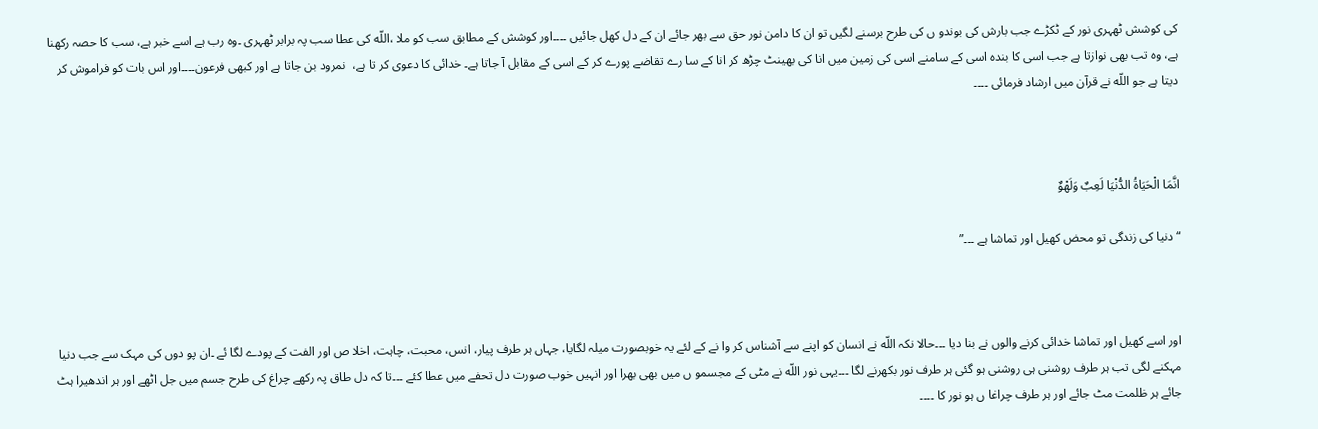کی کوشش ٹھہری نور کے ٹکڑے جب بارش کی بوندو ں کی طرح برسنے لگیں تو ان کا دامن نور حق سے بھر جائے ان کے دل کھل جائیں ۔۔۔۔اور کوشش کے مطابق سب کو ملا ،اللّه کی عطا سب پہ برابر ٹھہری ۔وہ رب ہے اسے خبر ہے، سب کا حصہ رکھنا ہے، وہ تب بھی نوازتا ہے جب اسی کا بندہ اسی کے سامنے اسی کی زمین میں انا کی بھینٹ چڑھ کر انا کے سا رے تقاضے پورے کر کے اسی کے مقابل آ جاتا ہے۔ خدائی کا دعوی کر تا ہے،  نمرود بن جاتا ہے اور کبھی فرعون۔۔۔۔اور اس بات کو فراموش کر دیتا ہے جو اللّه نے قرآن میں ارشاد فرمائی ۔۔۔۔



انَّمَا الْحَيَاةُ الدُّنْيَا لَعِبٌ وَلَهْوٌ

“دنیا کی زندگی تو محض کھیل اور تماشا ہے ۔۔۔”



اور اسے کھیل اور تماشا خدائی کرنے والوں نے بنا دیا ۔۔۔حالا نکہ اللّه نے انسان کو اپنے سے آشناس کر وا نے کے لئے یہ خوبصورت میلہ لگایا، جہاں ہر طرف پیار، انس، محبت، چاہت، اخلا ص اور الفت کے پودے لگا ئے ۔ان پو دوں کی مہک سے جب دنیا مہکنے لگی تب ہر طرف روشنی ہی روشنی ہو گئی ہر طرف نور بکھرنے لگا ۔۔۔یہی نور اللّه نے مٹی کے مجسمو ں میں بھی بھرا اور انہیں خوب صورت دل تحفے میں عطا کئے ۔۔۔تا کہ دل طاق پہ رکھے چراغ کی طرح جسم میں جل اٹھے اور ہر اندھیرا ہٹ جائے ہر ظلمت مٹ جائے اور ہر طرف چراغا ں ہو نور کا ۔۔۔۔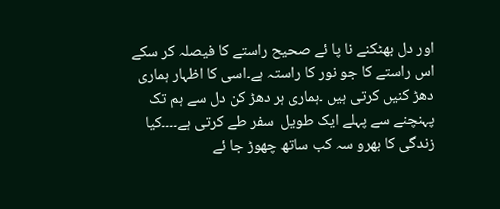اور دل بھٹکنے نا پا ئے صحیح راستے کا فیصلہ کر سکے اس راستے کا جو نور کا راستہ ہے۔اسی کا اظہار ہماری دھڑ کنیں کرتی ہیں ۔ہماری ہر دھڑ کن دل سے ہم تک پہنچنے سے پہلے ایک طویل  سفر طے کرتی ہے۔۔۔۔کیا زندگی کا بھرو سہ کب ساتھ چھوڑ جا ئے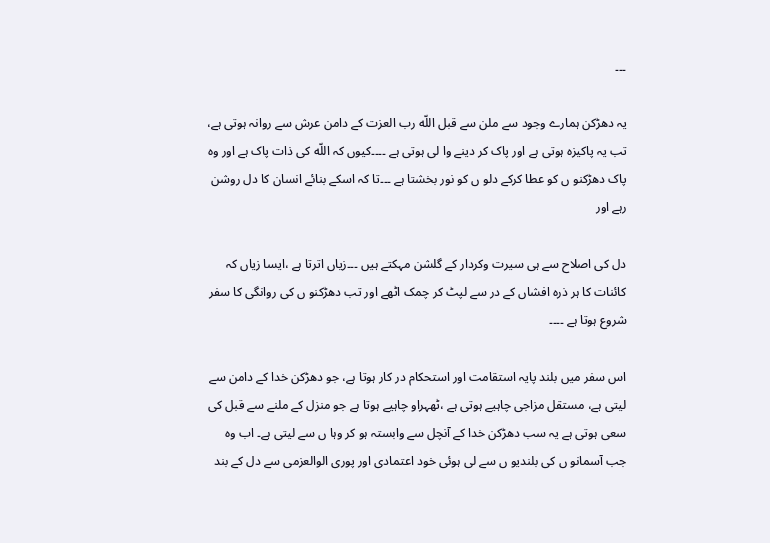۔۔۔

یہ دھڑکن ہمارے وجود سے ملن سے قبل اللّه رب العزت کے دامن عرش سے روانہ ہوتی ہے، تب یہ پاکیزہ ہوتی ہے اور پاک کر دینے وا لی ہوتی ہے ۔۔۔۔کیوں کہ اللّه کی ذات پاک ہے اور وہ پاک دھڑکنو ں کو عطا کرکے دلو ں کو نور بخشتا ہے ۔۔۔تا کہ اسکے بنائے انسان کا دل روشن رہے اور

دل کی اصلاح سے ہی سیرت وکردار کے گلشن مہکتے ہیں ۔۔۔زیاں اترتا ہے ،ایسا زیاں کہ کائنات کا ہر ذرہ افشاں کے در سے لپٹ کر چمک اٹھے اور تب دھڑکنو ں کی روانگی کا سفر شروع ہوتا ہے ۔۔۔۔

اس سفر میں بلند پایہ استقامت اور استحکام در کار ہوتا ہے، جو دھڑکن خدا کے دامن سے لیتی ہے، مستقل مزاجی چاہیے ہوتی ہے ،ٹھہراو چاہیے ہوتا ہے جو منزل کے ملنے سے قبل کی سعی ہوتی ہے یہ سب دھڑکن خدا کے آنچل سے وابستہ ہو کر وہا ں سے لیتی ہے۔ اب وہ جب آسمانو ں کی بلندیو ں سے لی ہوئی خود اعتمادی اور پوری الوالعزمی سے دل کے بند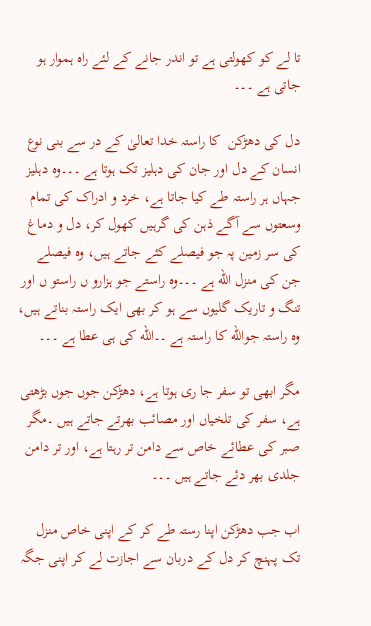تا لے کو کھولتی ہے تو اندر جانے کے لئے راہ ہموار ہو جاتی ہے ۔۔۔

دل کی دھڑکن  کا راستہ خدا تعالیٰ کے در سے بنی نوع انسان کے دل اور جان کی دہلیز تک ہوتا ہے ۔۔۔وہ دہلیز جہاں ہر راستہ طے کیا جاتا ہے، خرد و ادراک کی تمام وسعتوں سے آگے ذہن کی گرہیں کھول کر، دل و دماغ کی سر زمین پہ جو فیصلے کئے جاتے ہیں، وہ فیصلے جن کی منزل اللّه ہے ۔۔۔وہ راستے جو ہزارو ں راستو ں اور تنگ و تاریک گلیوں سے ہو کر بھی ایک راستہ بناتے ہیں، وہ راستہ جواللّه کا راستہ ہے ۔۔اللّه کی ہی عطا ہے ۔۔۔

مگر ابھی تو سفر جا ری ہوتا ہے، دھڑکن جوں جوں بڑھتی ہے، سفر کی تلخیاں اور مصائب بھرتے جاتے ہیں ۔مگر صبر کی عطائے خاص سے دامن تر رہتا ہے، اور تر دامن جلدی بھر دئے جاتے ہیں ۔۔۔

اب جب دھڑکن اپنا رستہ طے کر کے اپنی خاص منزل تک پہنچ کر دل کے دربان سے اجازت لے کر اپنی جگہ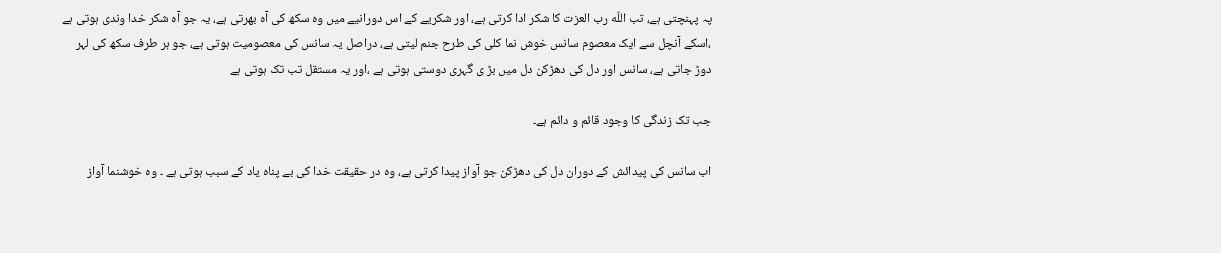پہ پہنچتی ہے، تب اللّه رب العزت کا شکر ادا کرتی ہے، اور شکریے کے اس دورانیے میں وہ سکھ کی آہ بھرتی ہے، یہ جو آہ شکر خدا وندی ہوتی ہے ،اسکے آنچل سے ایک معصوم سانس خوش نما کلی کی طرح جنم لیتی ہے، دراصل یہ سانس کی معصومیت ہوتی ہے، جو ہر طرف سکھ کی لہر دوڑ جاتی ہے، سانس اور دل کی دھڑکن دل میں بڑ ی گہری دوستی ہوتی ہے ،اور یہ مستقل تب تک ہوتی ہے

جب تک زندگی کا وجود قائم و دائم ہے۔

اب سانس کی پیدائش کے دوران دل کی دھڑکن جو آواز پیدا کرتی ہے، وہ در حقیقت خدا کی بے پناہ یاد کے سبب ہوتی ہے ۔ وہ خوشنما آواز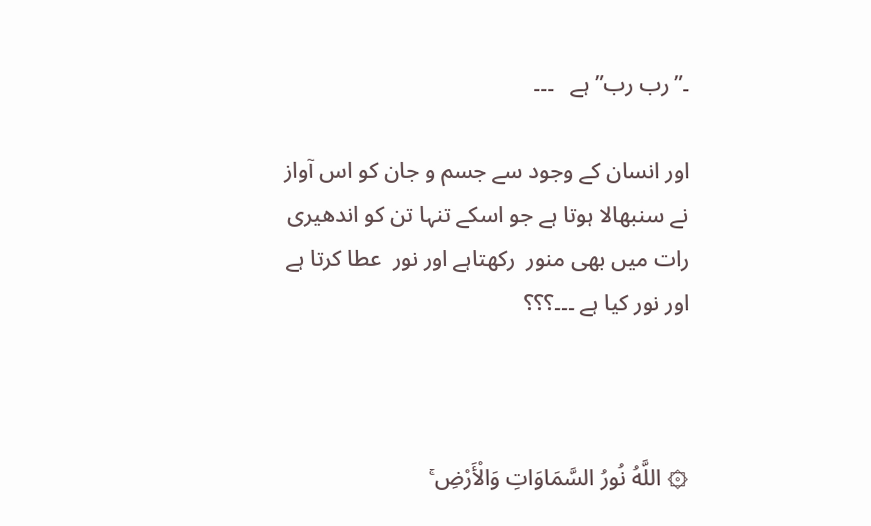۔”رب رب” ہے   ۔۔۔

اور انسان کے وجود سے جسم و جان کو اس آواز نے سنبھالا ہوتا ہے جو اسکے تنہا تن کو اندھیری رات میں بھی منور  رکھتاہے اور نور  عطا کرتا ہے اور نور کیا ہے ۔۔۔؟؟؟



۞ اللَّهُ نُورُ السَّمَاوَاتِ وَالْأَرْضِ ۚ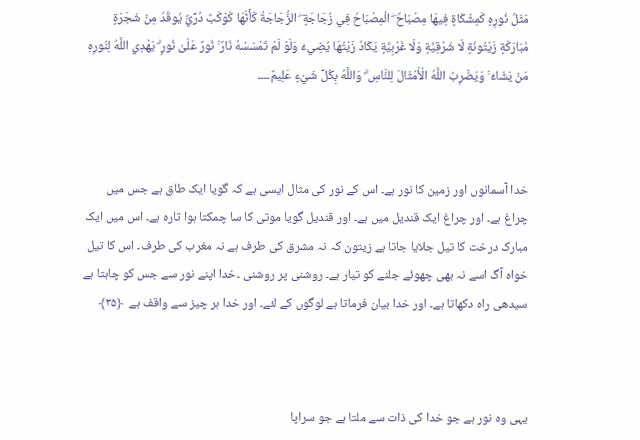مَثَلُ نُورِهِ كَمِشْكَاةٍ فِيهَا مِصْبَاحٌ ۖ الْمِصْبَاحُ فِي زُجَاجَةٍ ۖ الزُّجَاجَةُ كَأَنَّهَا كَوْكَبٌ دُرِّيٌّ يُوقَدُ مِنْ شَجَرَةٍ مُبَارَكَةٍ زَيْتُونَةٍ لَا شَرْقِيَّةٍ وَلَا غَرْبِيَّةٍ يَكَادُ زَيْتُهَا يُضِيءُ وَلَوْ لَمْ تَمْسَسْهُ نَارٌ ۚ نُورٌ عَلَىٰ نُورٍ ۗ يَهْدِي اللَّهُ لِنُورِهِ مَنْ يَشَاءُ ۚ وَيَضْرِبُ اللَّهُ الْأَمْثَالَ لِلنَّاسِ ۗ وَاللَّهُ بِكُلِّ شَيْءٍ عَلِيمٌ۔۔۔۔



خدا آسمانوں اور زمین کا نور ہے۔ اس کے نور کی مثال ایسی ہے کہ گویا ایک طاق ہے جس میں چراغ ہے۔ اور چراغ ایک قندیل میں ہے۔ اور قندیل گویا موتی کا سا چمکتا ہوا تارہ ہے۔ اس میں ایک مبارک درخت کا تیل جلایا جاتا ہے زیتون کہ نہ مشرق کی طرف ہے نہ مغرب کی طرف۔ اس کا تیل خواہ آگ اسے نہ بھی چھوئے جلنے کو تیار ہے۔ روشنی پر روشنی ۔خدا اپنے نور سے جس کو چاہتا ہے سیدھی راہ دکھاتا ہے۔ اور خدا بیان فرماتا ہے لوگوں کے لئے۔ اور خدا ہر چیز سے واقف ہے  ﴿۳۵﴾



یہی وہ نور ہے جو خدا کی ذات سے ملتا ہے جو سراپا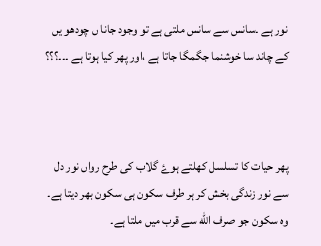نور ہے ۔سانس سے سانس ملتی ہے تو وجود جانا ں چودھو یں کے چاند سا خوشنما جگمگا جاتا ہے ،اور پھر کیا ہوتا ہے ۔۔۔؟؟؟



پھر حیات کا تسلسل کھلتے ہوۓ گلاب کی طرح رواں نور دل سے نور زندگی بخش کر ہر طرف سکون ہی سکون بھر دیتا ہے۔ وہ سکون جو صرف اللّه سے قرب میں ملتا ہے۔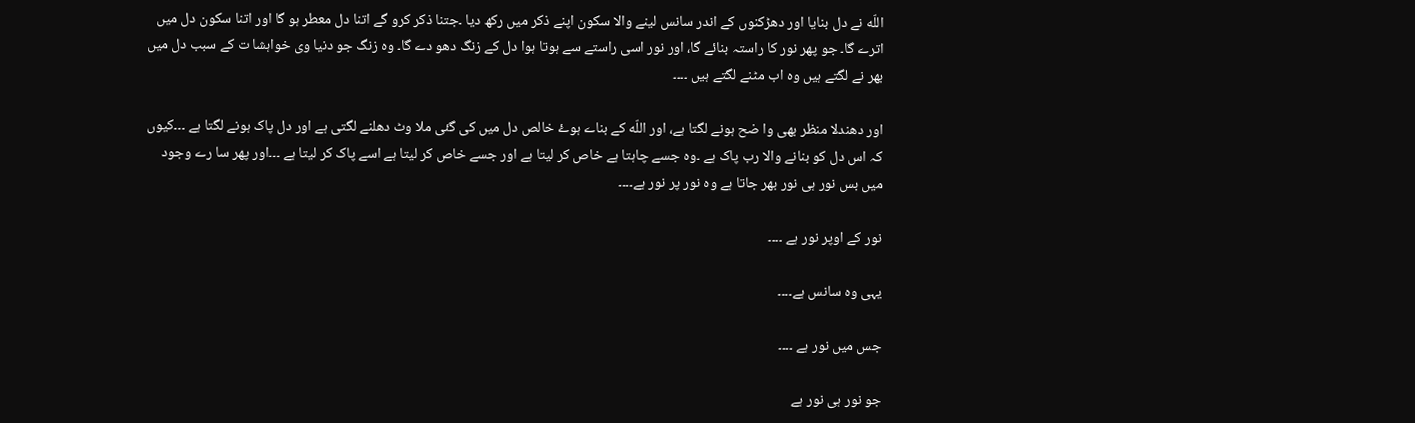اللّه نے دل بنایا اور دھڑکنوں کے اندر سانس لینے والا سکون اپنے ذکر میں رکھ دیا ۔جتنا ذکر کرو گے اتنا دل معطر ہو گا اور اتنا سکون دل میں اترے گا۔ جو پھر نور کا راستہ بنائے گا، اور نور اسی راستے سے ہوتا ہوا دل کے زنگ دھو دے گا۔ وہ زنگ جو دنیا وی خواہشا ت کے سبب دل میں بھر نے لگتے ہیں وہ اب مٹنے لگتے ہیں ۔۔۔۔

اور دھندلا منظر بھی وا ضح ہونے لگتا ہے، اور اللّه کے بناے ہوۓ خالص دل میں کی گئی ملا وٹ دھلنے لگتی ہے اور دل پاک ہونے لگتا ہے ۔۔۔کیوں کہ اس دل کو بنانے والا رب پاک ہے ۔وہ جسے چاہتا ہے خاص کر لیتا ہے اور جسے خاص کر لیتا ہے اسے پاک کر لیتا ہے ۔۔۔اور پھر سا رے وجود میں بس نور ہی نور بھر جاتا ہے وہ نور پر نور ہے۔۔۔۔

نور کے اوپر نور ہے ۔۔۔۔

یہی وہ سانس ہے۔۔۔۔

جس میں نور ہے ۔۔۔۔

جو نور ہی نور ہے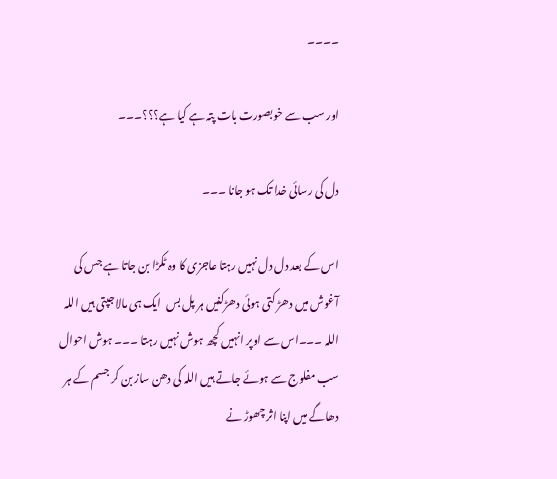۔۔۔۔

اور سب سے خوبصورت بات پتہ ہے کیا ہے؟؟؟۔۔۔

دل کی رسائی خدا تک ہو جانا ۔۔۔

اس کے بعد دل دل نہیں رہتا عاجزی کا وہ ٹکڑا بن جاتا ہے جس کی آغوش میں دھڑ کتی ہوئی دھڑکنیں ہر پل بس  ایک ہی مالا جپتی ہیں اللہ اللہ ۔۔۔اس سے اوپر انہیں کچھ ہوش نہیں رہتا ۔۔۔ ہوش احوال سب مفلوج سے ہوئے جاتے ہیں اللہ کی دھن ساز بن کر جسم کے ہر  دھاگے میں اپنا اثر چھوڑ نے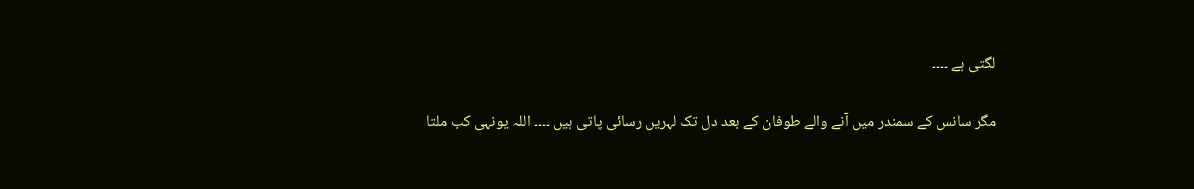لگتی ہے ۔۔۔۔

مگر سانس کے سمندر میں آنے والے طوفان کے بعد دل تک لہریں رسائی پاتی ہیں ۔۔۔۔ اللہ یونہی کب ملتا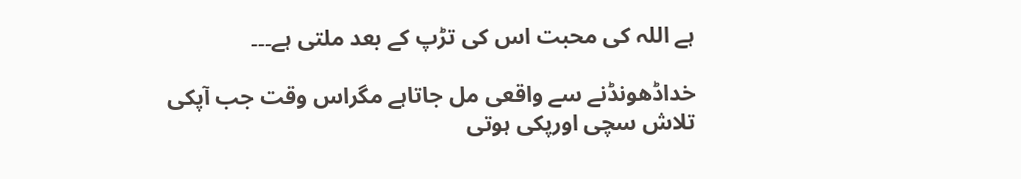ہے اللہ کی محبت اس کی تڑپ کے بعد ملتی ہے۔۔۔

خداڈھونڈنے سے واقعی مل جاتاہے مگراس وقت جب آپکی تلاش سچی اورپکی ہوتی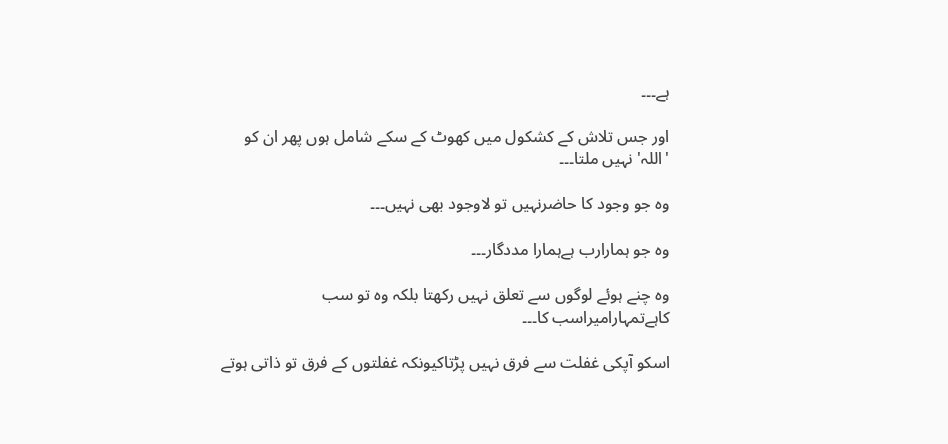ہے۔۔۔

اور جس تلاش کے کشکول میں کھوٹ کے سکے شامل ہوں پھر ان کو 'اللہ' نہیں ملتا۔۔۔

وہ جو وجود کا حاضرنہیں تو لاوجود بھی نہیں۔۔۔

وہ جو ہمارارب ہےہمارا مددگار۔۔۔

وہ چنے ہوئے لوگوں سے تعلق نہیں رکھتا بلکہ وہ تو سب کاہےتمہارامیراسب کا۔۔۔

اسکو آپکی غفلت سے فرق نہیں پڑتاکیونکہ غفلتوں کے فرق تو ذاتی ہوتے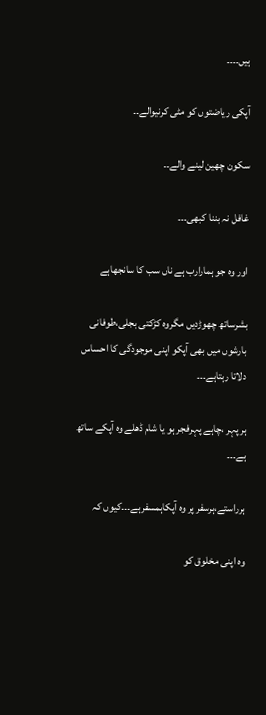ہیں۔۔۔۔

آپکی ریاضتوں کو مٹی کرنیوالے۔۔

سکون چھین لینے والے۔۔

غافل نہ بننا کبھی۔۔۔

اور وہ جو ہمارارب ہے ناں سب کا سانجھاہے

بشرساتھ چھوڑدیں مگروہ کڑکتی بجلی،طوفانی بارشوں میں بھی آپکو اپنی موجودگی کا احساس دلاتا رہتاہے۔۔۔

ہر پہر ،چاہے پہرفجر ہو یا شام ڈھلے وہ آپکے ساتھ ہے۔۔۔

ہرراستے،ہرسفر پر وہ آپکاہمسفرہے۔۔۔کیوں کہ

وہ اپنی مخلوق کو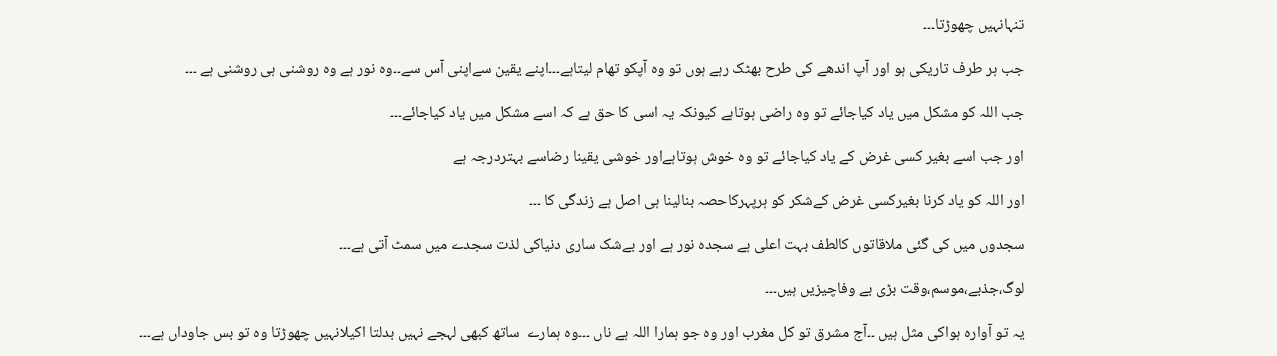تنہانہیں چھوڑتا۔۔۔

جب ہر طرف تاریکی ہو اور آپ اندھے کی طرح بھٹک رہے ہوں تو وہ آپکو تھام لیتاہے۔۔۔اپنے یقین سےاپنی آس سے۔۔وہ نور ہے وہ روشنی ہی روشنی ہے ۔۔۔

جب اللہ کو مشکل میں یاد کیاجائے تو وہ راضی ہوتاہے کیونکہ یہ اسی کا حق ہے کہ اسے مشکل میں یاد کیاجائے۔۔۔

اور جب اسے بغیر کسی غرض کے یاد کیاجائے تو وہ خوش ہوتاہےاور خوشی یقینا رضاسے بہتردرجہ ہے

اور اللہ کو یاد کرنا بغیرکسی غرض کےشکر کو ہرپہرکاحصہ بنالینا ہی اصل ہے زندگی کا ۔۔۔

سجدوں میں کی گئی ملاقاتوں کالطف بہت اعلی ہے سجدہ نور ہے اور بےشک ساری دنیاکی لذت سجدے میں سمٹ آتی ہے۔۔۔

لوگ،جذبے،موسم،وقت بڑی بے وفاچیزیں ہیں۔۔۔

یہ تو آوارہ ہواکی مثل ہیں ۔۔آج مشرق تو کل مغرب اور وہ جو ہمارا اللہ ہے ناں ۔۔۔وہ ہمارے  ساتھ کبھی لہجے نہیں بدلتا اکیلانہیں چھوڑتا وہ تو بس جاوداں ہے۔۔۔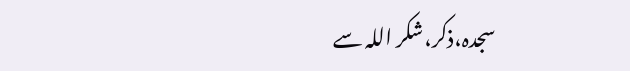سجدہ،ذکر،شکر اللہ سے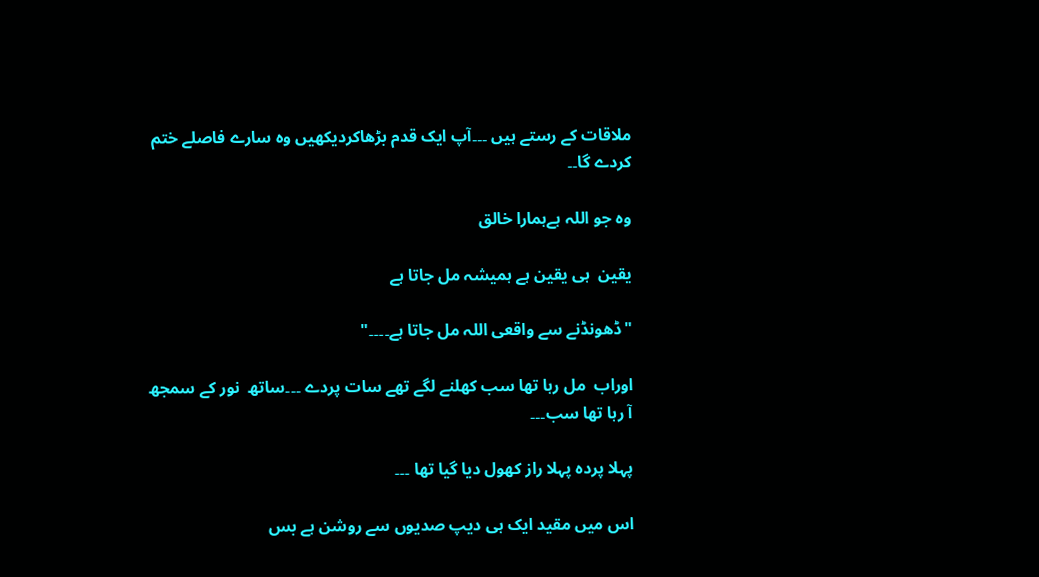ملاقات کے رستے ہیں ۔۔۔آپ ایک قدم بڑھاکردیکھیں وہ سارے فاصلے ختم کردے گا۔۔

وہ جو اللہ ہےہمارا خالق

یقین  ہی یقین ہے ہمیشہ مل جاتا ہے

"ڈھونڈنے سے واقعی اللہ مل جاتا ہے۔۔۔۔"

اوراب  مل رہا تھا سب کھلنے لگے تھے سات پردے ۔۔۔ساتھ  نور کے سمجھ آ رہا تھا سب۔۔۔

پہلا پردہ پہلا راز کھول دیا گیا تھا ۔۔۔

اس میں مقید ایک ہی دیپ صدیوں سے روشن ہے بس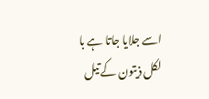اسے جلایا جاتا ہے با لکل ذیتون کے تیل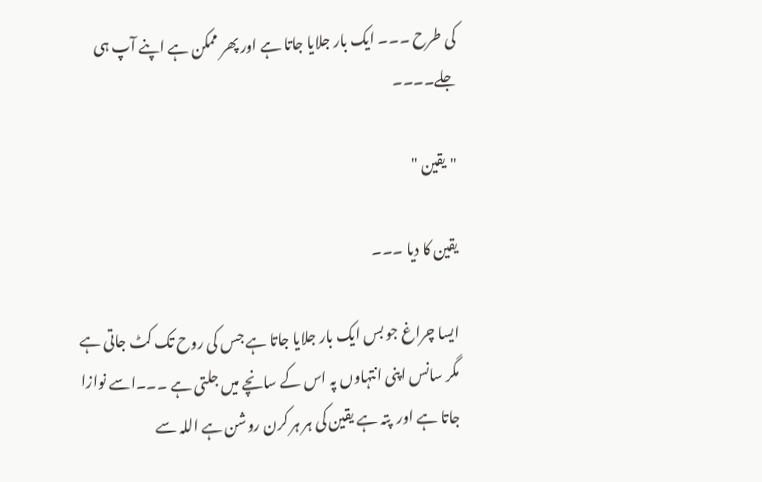کی طرح ۔۔۔ ایک بار جلایا جاتا ہے اور پھر ممکن ہے اپنے آپ ہی جلے۔۔۔۔

"یقین "

یقین کا دیا ۔۔۔

ایسا چراغ جو بس ایک بار جلایا جاتا ہے جس کی روح تک کٹ جاتی ہے مگر سانس اپنی انتہاوں پہ اس کے سانچے میں جلتی ہے ۔۔۔اسے نوازا جاتا ہے اور  پتہ ہے یقین کی ہر ہر کرن روشن ہے اللہ سے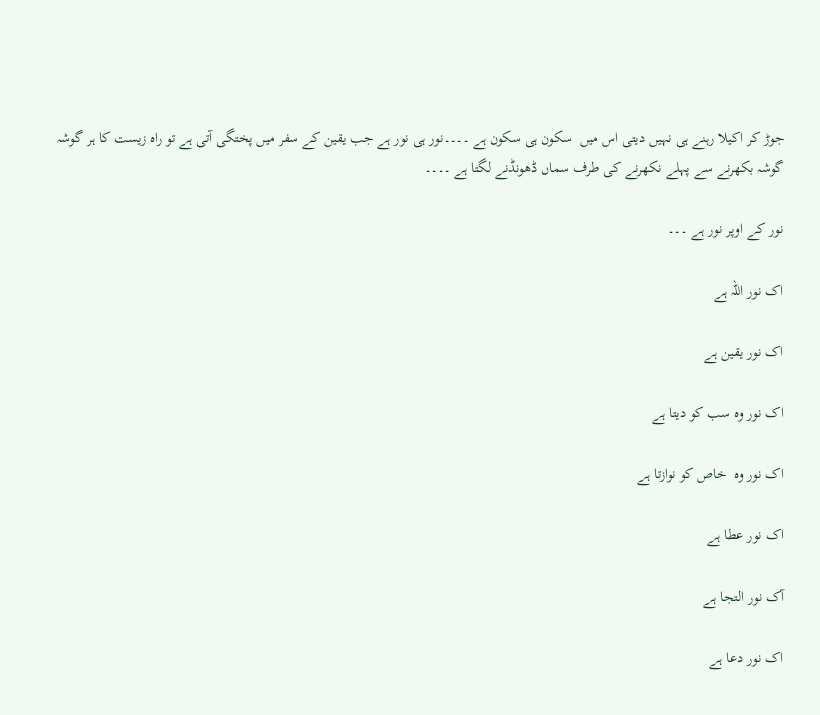جوڑ کر اکیلا رہنے ہی نہیں دیتی اس میں  سکون ہی سکون ہے ۔۔۔۔نور ہی نور ہے جب یقین کے سفر میں پختگی آتی ہے تو راہ زیست کا ہر گوشہ گوشہ بکھرنے سے پہلے نکھرنے کی طرف سماں ڈھونڈنے لگتا ہے ۔۔۔۔

نور کے اوپر نور ہے ۔۔۔

اک نور اللہ ہے

اک نور یقین ہے

اک نور وہ سب کو دیتا ہے

اک نور وہ  خاص کو نوازتا ہے

اک نور عطا ہے

آک نور التجا ہے

اک نور دعا ہے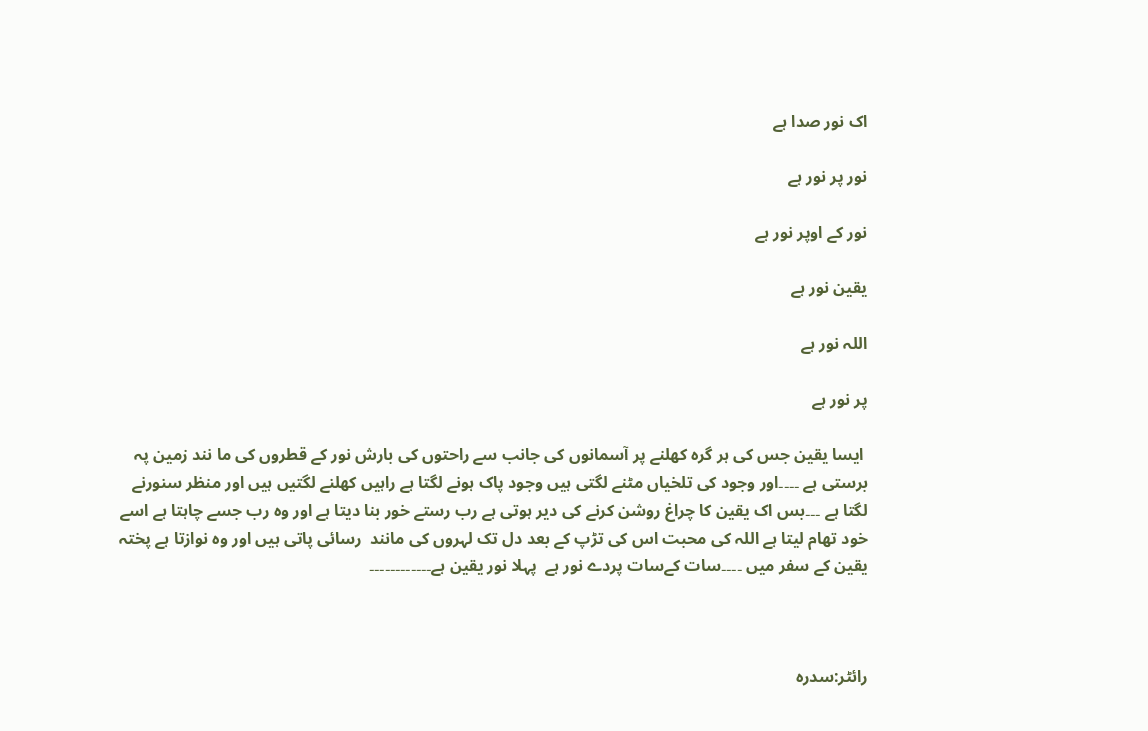اک نور صدا ہے

نور پر نور ہے

نور کے اوپر نور ہے

یقین نور ہے

اللہ نور ہے

پر نور ہے

 ایسا یقین جس کی ہر گرہ کھلنے پر آسمانوں کی جانب سے راحتوں کی بارش نور کے قطروں کی ما نند زمین پہ برستی ہے ۔۔۔۔اور وجود کی تلخیاں مٹنے لگتی ہیں وجود پاک ہونے لگتا ہے راہیں کھلنے لگتیں ہیں اور منظر سنورنے لگتا ہے ۔۔۔بس اک یقین کا چراغ روشن کرنے کی دیر ہوتی ہے رب رستے خور بنا دیتا ہے اور وہ رب جسے چاہتا ہے اسے خود تھام لیتا ہے اللہ کی محبت اس کی تڑپ کے بعد دل تک لہروں کی مانند  رسائی پاتی ہیں اور وہ نوازتا ہے پختہ یقین کے سفر میں ۔۔۔۔سات کےسات پردے نور ہے  پہلا نور یقین ہے۔۔۔۔۔۔۔۔۔۔۔۔



رائٹر:سدرہ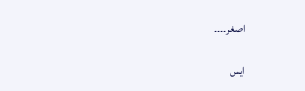اصغر۔۔۔۔

ایس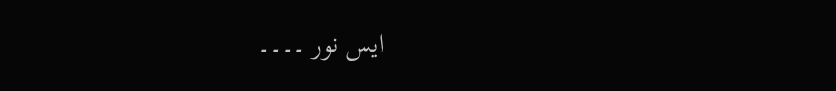ایس نور ۔۔۔۔